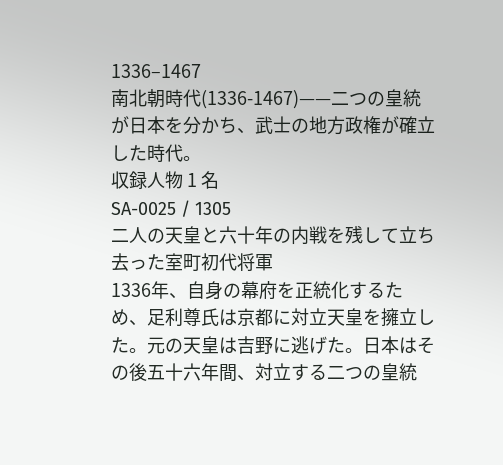1336–1467
南北朝時代(1336-1467)——二つの皇統が日本を分かち、武士の地方政権が確立した時代。
収録人物 1 名
SA-0025 / 1305
二人の天皇と六十年の内戦を残して立ち去った室町初代将軍
1336年、自身の幕府を正統化するため、足利尊氏は京都に対立天皇を擁立した。元の天皇は吉野に逃げた。日本はその後五十六年間、対立する二つの皇統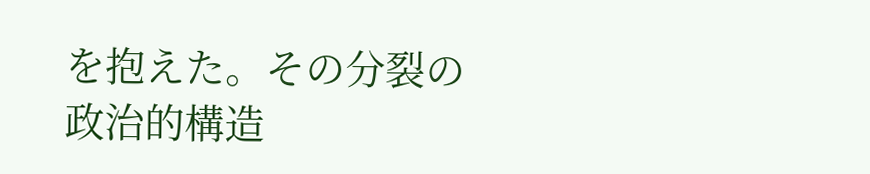を抱えた。その分裂の政治的構造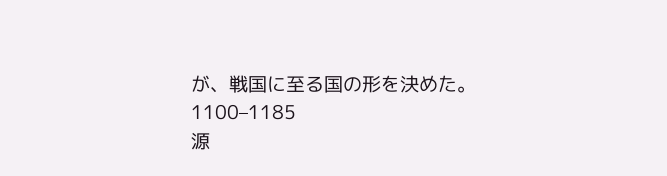が、戦国に至る国の形を決めた。
1100–1185
源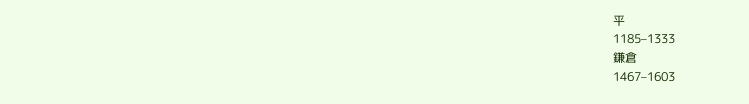平
1185–1333
鎌倉
1467–1603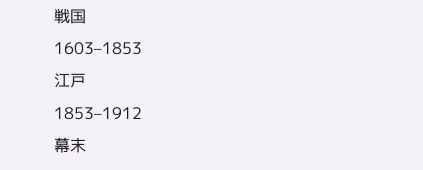戦国
1603–1853
江戸
1853–1912
幕末